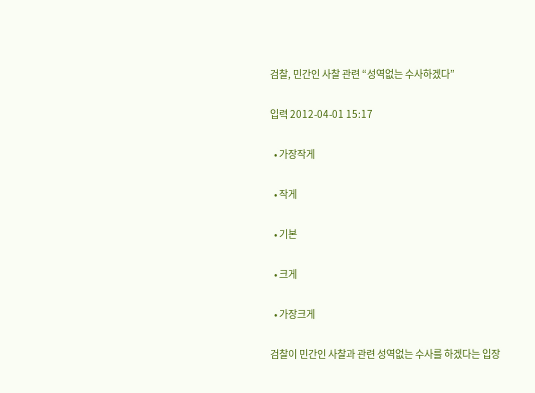검찰, 민간인 사찰 관련 “성역없는 수사하겠다”

입력 2012-04-01 15:17

  • 가장작게

  • 작게

  • 기본

  • 크게

  • 가장크게

검찰이 민간인 사찰과 관련 성역없는 수사를 하겠다는 입장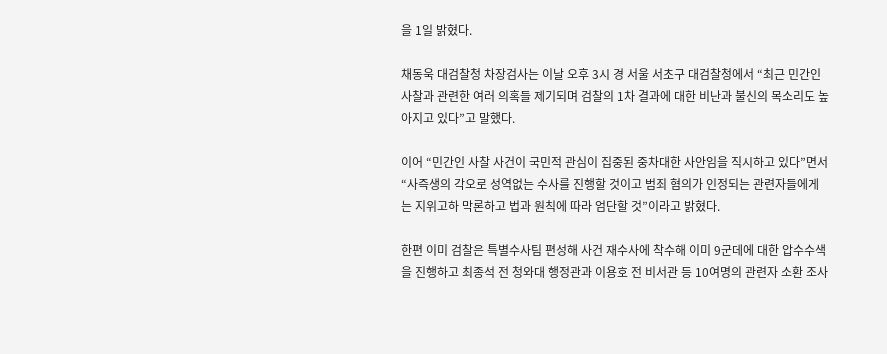을 1일 밝혔다.

채동욱 대검찰청 차장검사는 이날 오후 3시 경 서울 서초구 대검찰청에서 “최근 민간인 사찰과 관련한 여러 의혹들 제기되며 검찰의 1차 결과에 대한 비난과 불신의 목소리도 높아지고 있다”고 말했다.

이어 “민간인 사찰 사건이 국민적 관심이 집중된 중차대한 사안임을 직시하고 있다”면서 “사즉생의 각오로 성역없는 수사를 진행할 것이고 범죄 혐의가 인정되는 관련자들에게는 지위고하 막론하고 법과 원칙에 따라 엄단할 것”이라고 밝혔다.

한편 이미 검찰은 특별수사팀 편성해 사건 재수사에 착수해 이미 9군데에 대한 압수수색을 진행하고 최종석 전 청와대 행정관과 이용호 전 비서관 등 10여명의 관련자 소환 조사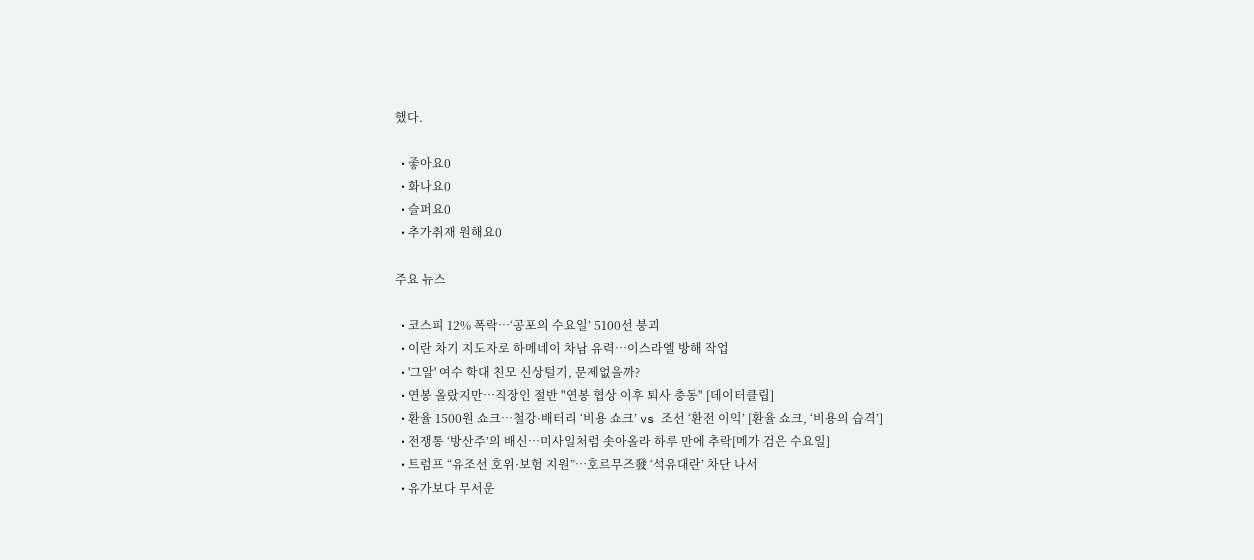했다.

  • 좋아요0
  • 화나요0
  • 슬퍼요0
  • 추가취재 원해요0

주요 뉴스

  • 코스피 12% 폭락…‘공포의 수요일’ 5100선 붕괴
  • 이란 차기 지도자로 하메네이 차남 유력…이스라엘 방해 작업
  • '그알' 여수 학대 친모 신상털기, 문제없을까?
  • 연봉 올랐지만…직장인 절반 "연봉 협상 이후 퇴사 충동" [데이터클립]
  • 환율 1500원 쇼크…철강·배터리 ‘비용 쇼크’ vs 조선 ‘환전 이익’ [환율 쇼크, ‘비용의 습격’]
  • 전쟁통 ‘방산주’의 배신…미사일처럼 솟아올라 하루 만에 추락[메가 검은 수요일]
  • 트럼프 “유조선 호위·보험 지원”…호르무즈發 ‘석유대란’ 차단 나서
  • 유가보다 무서운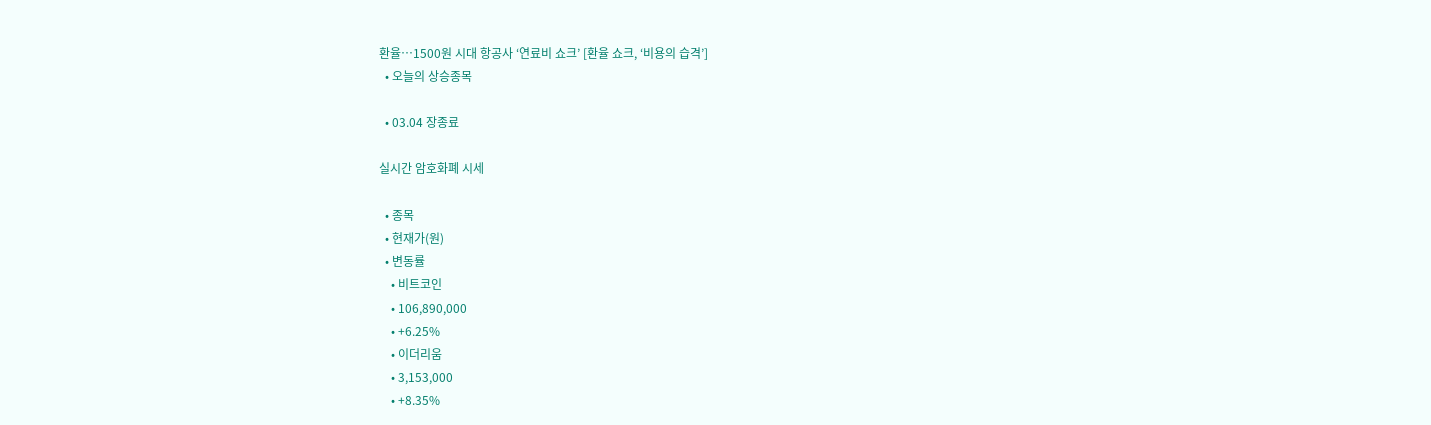환율…1500원 시대 항공사 ‘연료비 쇼크’ [환율 쇼크, ‘비용의 습격’]
  • 오늘의 상승종목

  • 03.04 장종료

실시간 암호화폐 시세

  • 종목
  • 현재가(원)
  • 변동률
    • 비트코인
    • 106,890,000
    • +6.25%
    • 이더리움
    • 3,153,000
    • +8.35%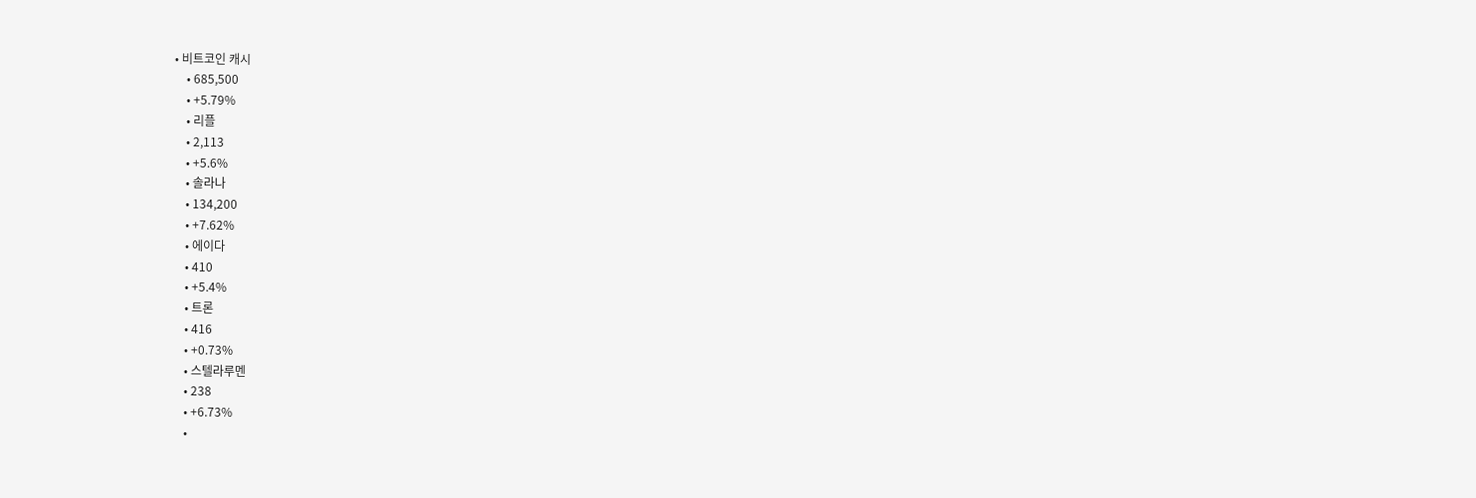• 비트코인 캐시
    • 685,500
    • +5.79%
    • 리플
    • 2,113
    • +5.6%
    • 솔라나
    • 134,200
    • +7.62%
    • 에이다
    • 410
    • +5.4%
    • 트론
    • 416
    • +0.73%
    • 스텔라루멘
    • 238
    • +6.73%
    •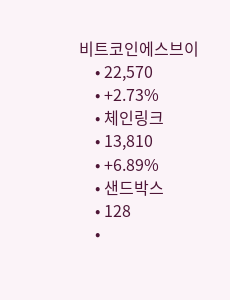비트코인에스브이
    • 22,570
    • +2.73%
    • 체인링크
    • 13,810
    • +6.89%
    • 샌드박스
    • 128
    •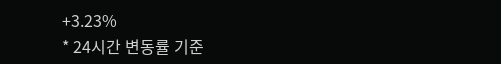+3.23%
* 24시간 변동률 기준